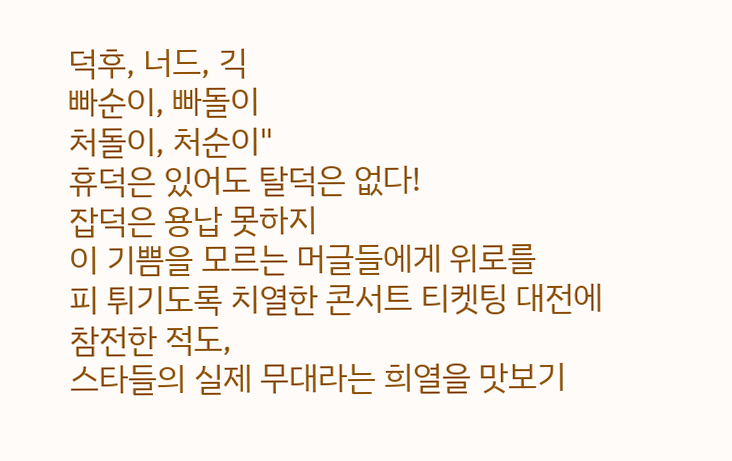덕후, 너드, 긱
빠순이, 빠돌이
처돌이, 처순이"
휴덕은 있어도 탈덕은 없다!
잡덕은 용납 못하지
이 기쁨을 모르는 머글들에게 위로를
피 튀기도록 치열한 콘서트 티켓팅 대전에 참전한 적도,
스타들의 실제 무대라는 희열을 맛보기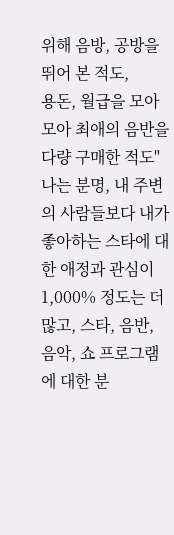위해 음방, 공방을 뛰어 본 적도,
용돈, 월급을 모아 모아 최애의 음반을 다량 구매한 적도"
나는 분명, 내 주변의 사람들보다 내가 좋아하는 스타에 대한 애정과 관심이 1,000% 정도는 더 많고, 스타, 음반, 음악, 쇼 프로그램에 대한 분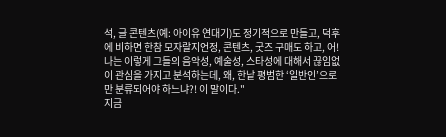석, 글 콘텐츠(예: 아이유 연대기)도 정기적으로 만들고, 덕후에 비하면 한참 모자랄지언정, 콘텐츠, 굿즈 구매도 하고, 어! 나는 이렇게 그들의 음악성, 예술성, 스타성에 대해서 끊임없이 관심을 가지고 분석하는데, 왜, 한낱 평범한 ‘일반인’으로만 분류되어야 하느냐?! 이 말이다."
지금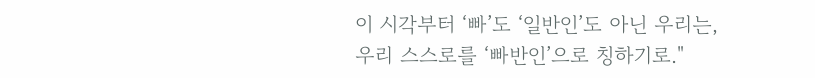이 시각부터 ‘빠’도 ‘일반인’도 아닌 우리는,
우리 스스로를 ‘빠반인’으로 칭하기로."